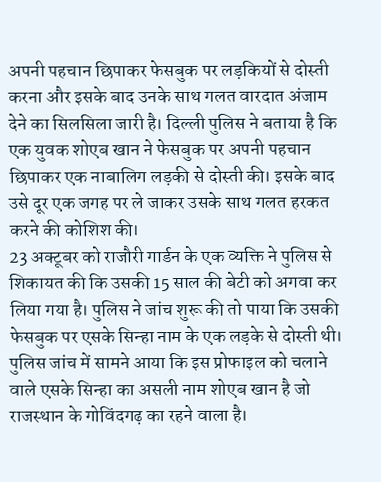अपनी पहचान छिपाकर फेसबुक पर लड़कियों से दोस्ती करना और इसके बाद उनके साथ गलत वारदात अंजाम देने का सिलसिला जारी है। दिल्ली पुलिस ने बताया है कि एक युवक शोएब खान ने फेसबुक पर अपनी पहचान छिपाकर एक नाबालिग लड़की से दोस्ती की। इसके बाद उसे दूर एक जगह पर ले जाकर उसके साथ गलत हरकत करने की कोशिश की।
23 अक्टूबर को राजौरी गार्डन के एक व्यक्ति ने पुलिस से शिकायत की कि उसकी 15 साल की बेटी को अगवा कर लिया गया है। पुलिस ने जांच शुरू की तो पाया कि उसकी फेसबुक पर एसके सिन्हा नाम के एक लड़के से दोस्ती थी। पुलिस जांच में सामने आया कि इस प्रोफाइल को चलाने वाले एसके सिन्हा का असली नाम शोएब खान है जो राजस्थान के गोविंदगढ़ का रहने वाला है।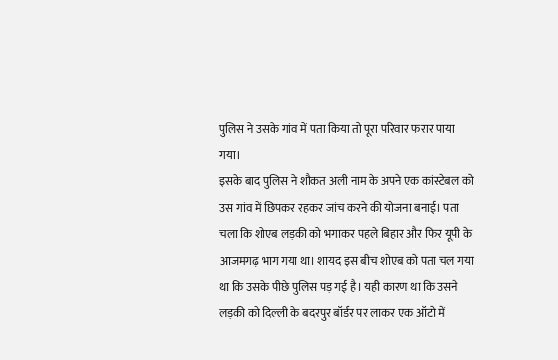पुलिस ने उसके गांव में पता किया तो पूरा परिवार फरार पाया गया।
इसके बाद पुलिस ने शौकत अली नाम के अपने एक कांस्टेबल को उस गांव में छिपकर रहकर जांच करने की योजना बनाई। पता चला कि शोएब लड़की को भगाकर पहले बिहार और फिर यूपी के आजमगढ़ भाग गया था। शायद इस बीच शोएब को पता चल गया था कि उसके पीछे पुलिस पड़ गई है। यही कारण था कि उसने लड़की को दिल्ली के बदरपुर बॉर्डर पर लाकर एक ऑटो में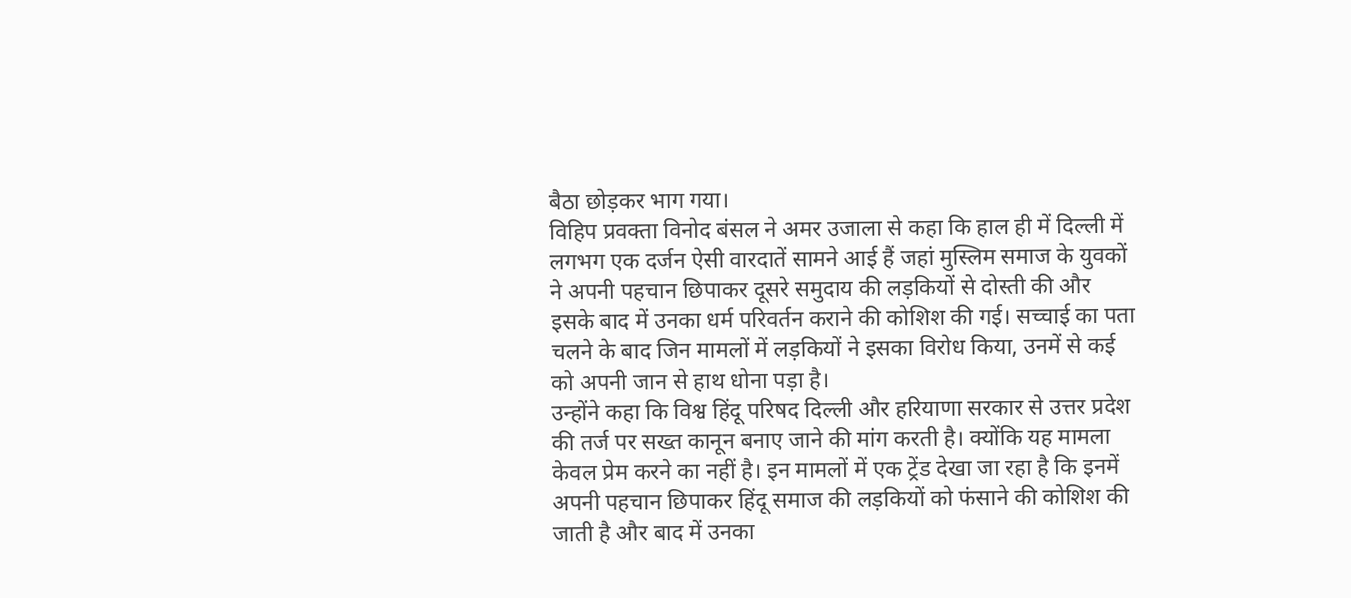बैठा छोड़कर भाग गया।
विहिप प्रवक्ता विनोद बंसल ने अमर उजाला से कहा कि हाल ही में दिल्ली में लगभग एक दर्जन ऐसी वारदातें सामने आई हैं जहां मुस्लिम समाज के युवकों ने अपनी पहचान छिपाकर दूसरे समुदाय की लड़कियों से दोस्ती की और इसके बाद में उनका धर्म परिवर्तन कराने की कोशिश की गई। सच्चाई का पता चलने के बाद जिन मामलों में लड़कियों ने इसका विरोध किया, उनमें से कई को अपनी जान से हाथ धोना पड़ा है।
उन्होंने कहा कि विश्व हिंदू परिषद दिल्ली और हरियाणा सरकार से उत्तर प्रदेश की तर्ज पर सख्त कानून बनाए जाने की मांग करती है। क्योंकि यह मामला केवल प्रेम करने का नहीं है। इन मामलों में एक ट्रेंड देखा जा रहा है कि इनमें अपनी पहचान छिपाकर हिंदू समाज की लड़कियों को फंसाने की कोशिश की जाती है और बाद में उनका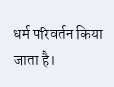धर्म परिवर्तन किया जाता है।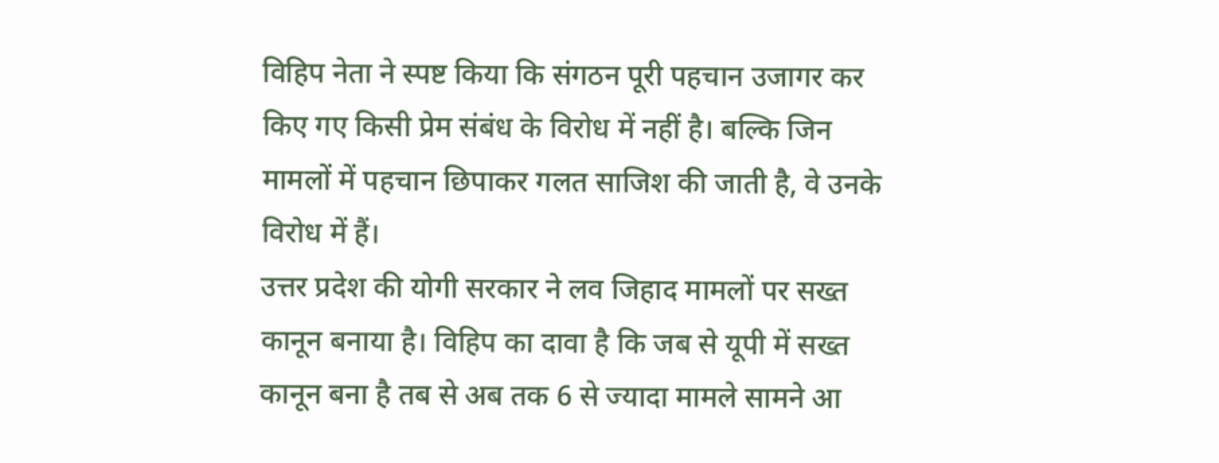विहिप नेता ने स्पष्ट किया कि संगठन पूरी पहचान उजागर कर किए गए किसी प्रेम संबंध के विरोध में नहीं है। बल्कि जिन मामलों में पहचान छिपाकर गलत साजिश की जाती है, वे उनके विरोध में हैं।
उत्तर प्रदेश की योगी सरकार ने लव जिहाद मामलों पर सख्त कानून बनाया है। विहिप का दावा है कि जब से यूपी में सख्त कानून बना है तब से अब तक 6 से ज्यादा मामले सामने आ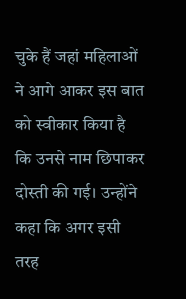चुके हैं जहां महिलाओं ने आगे आकर इस बात को स्वीकार किया है कि उनसे नाम छिपाकर दोस्ती की गई। उन्होंने कहा कि अगर इसी तरह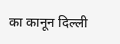का कानून दिल्ली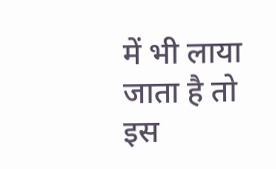में भी लाया जाता है तो इस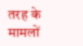तरह के मामलों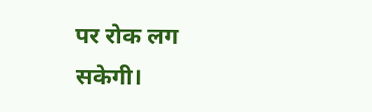पर रोक लग सकेगी।